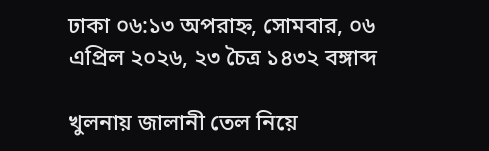ঢাকা ০৬:১৩ অপরাহ্ন, সোমবার, ০৬ এপ্রিল ২০২৬, ২৩ চৈত্র ১৪৩২ বঙ্গাব্দ

খুলনায় জালানী তেল নিয়ে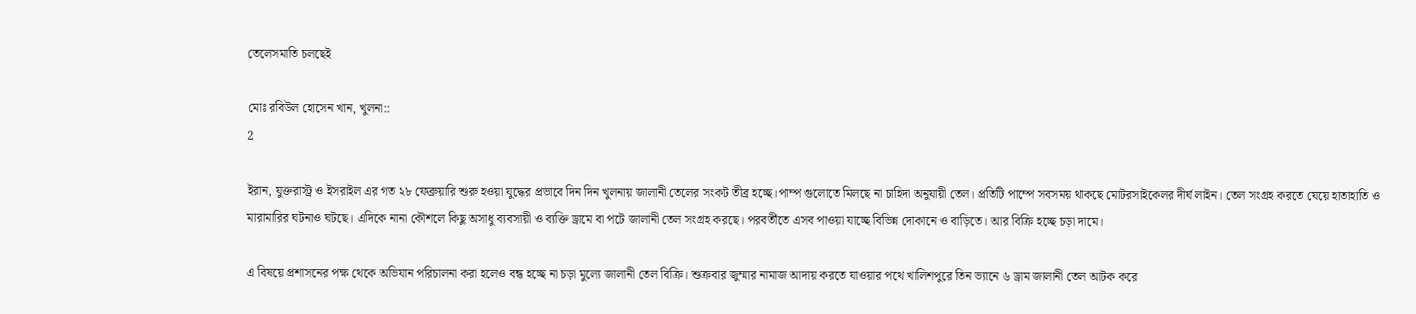তেলেসমাতি চলছেই

মোঃ রবিউল হোসেন খান, খুলনা::
2

ইরান, যুক্তরাস্ট্র ও ইসরাইল এর গত ২৮ ফেব্রুয়ারি শুরু হওয়া যুদ্ধের প্রভাবে দিন দিন খুলনায় জালানী তেলের সংকট তীব্র হচ্ছে।পাম্প গুলোতে মিলছে না চাহিদা অনুযায়ী তেল। প্রতিটি পাম্পে সবসময় থাকছে মোটরসাইকেলর দীর্ঘ লাইন। তেল সংগ্রহ করতে যেয়ে হাতাহাতি ও মারামারির ঘটনাও ঘটছে। এদিকে নানা কৌশলে কিছু অসাধু ব্যবসায়ী ও ব্যক্তি ড্রামে বা পটে জালানী তেল সংগ্রহ করছে। পরবর্তীতে এসব পাওয়া যাচ্ছে বিভিন্ন দোকানে ও বাড়িতে। আর বিক্রি হচ্ছে চড়া দামে।

এ বিষয়ে প্রশাসনের পক্ষ থেকে অভিযান পরিচালনা করা হলেও বন্ধ হচ্ছে না চড়া মুল্যে জালানী তেল বিক্রি। শুক্রবার জুম্মার নামাজ আদায় করতে যাওয়ার পথে খালিশপুরে তিন ভ্যানে ৬ ড্রাম জালানী তেল আটক করে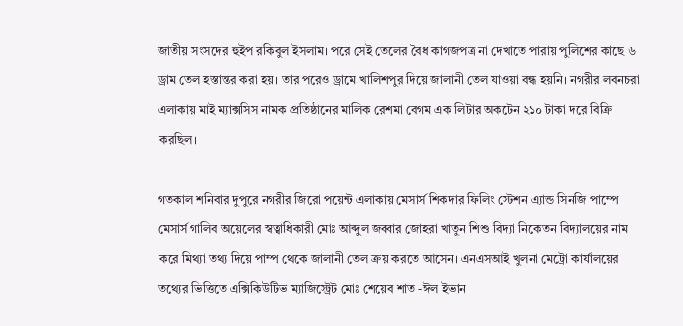জাতীয় সংসদের হুইপ রকিবুল ইসলাম। পরে সেই তেলের বৈধ কাগজপত্র না দেখাতে পারায় পুলিশের কাছে ৬ ড্রাম তেল হস্তান্তর করা হয়। তার পরেও ড্রামে খালিশপুর দিয়ে জালানী তেল যাওয়া বন্ধ হয়নি। নগরীর লবনচরা এলাকায় মাই ম্যাক্সসিস নামক প্রতিষ্ঠানের মালিক রেশমা বেগম এক লিটার অকটেন ২১০ টাকা দরে বিক্রি করছিল।

গতকাল শনিবার দুপুরে নগরীর জিরো পয়েন্ট এলাকায় মেসার্স শিকদার ফিলিং স্টেশন এ্যান্ড সিনজি পাম্পে মেসার্স গালিব অয়েলের স্বত্বাধিকারী মোঃ আব্দুল জব্বার জোহরা খাতুন শিশু বিদ্যা নিকেতন বিদ্যালয়ের নাম করে মিথ্যা তথ্য দিয়ে পাম্প থেকে জালানী তেল ক্রয় করতে আসেন। এনএসআই খুলনা মেট্রো কার্যালয়ের তথ্যের ভিত্তিতে এক্সিকিউটিভ ম্যাজিস্ট্রেট মোঃ শেয়েব শাত -ঈল ইভান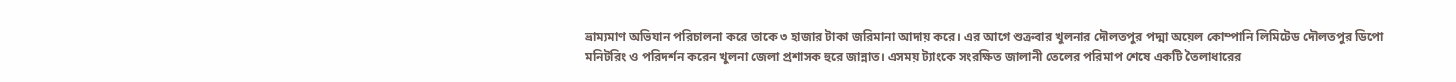ভ্রাম্যমাণ অভিযান পরিচালনা করে তাকে ৩ হাজার টাকা জরিমানা আদায় করে। এর আগে শুক্রবার খুলনার দৌলতপুর পদ্মা অয়েল কোম্পানি লিমিটেড দৌলতপুর ডিপো মনিটরিং ও পরিদর্শন করেন খুলনা জেলা প্রশাসক হুরে জান্নাত। এসময় ট্যাংকে সংরক্ষিত জালানী তেলের পরিমাপ শেষে একটি তৈলাধারের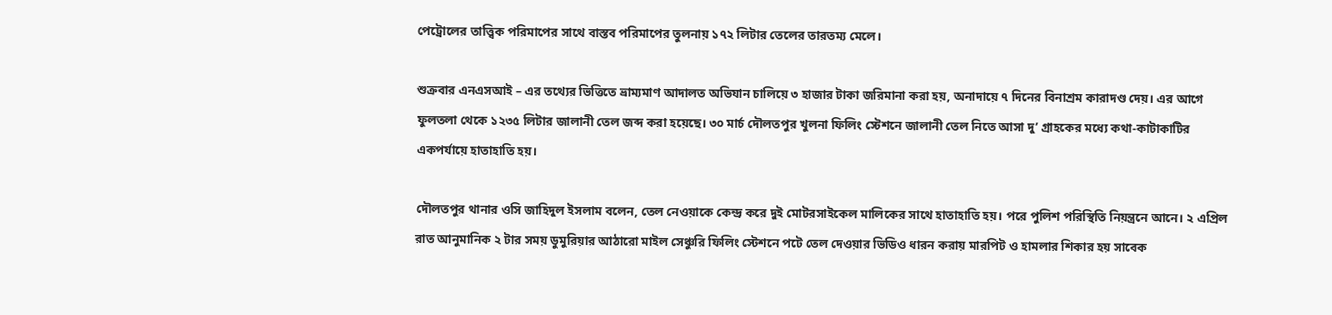পেট্রোলের তাত্ত্বিক পরিমাপের সাথে বাস্তব পরিমাপের তুলনায় ১৭২ লিটার তেলের তারতম্য মেলে।

শুক্রবার এনএসআই – এর তথ্যের ভিত্তিতে ভ্রাম্যমাণ আদালত অভিযান চালিয়ে ৩ হাজার টাকা জরিমানা করা হয়, অনাদায়ে ৭ দিনের বিনাশ্রম কারাদণ্ড দেয়। এর আগে ফুলতলা থেকে ১২৩৫ লিটার জালানী তেল জব্দ করা হয়েছে। ৩০ মার্চ দৌলতপুর খুলনা ফিলিং স্টেশনে জালানী তেল নিতে আসা দু’ গ্রাহকের মধ্যে কথা-কাটাকাটির একপর্যায়ে হাতাহাতি হয়।

দৌলতপুর থানার ওসি জাহিদুল ইসলাম বলেন, তেল নেওয়াকে কেন্দ্র করে দুই মোটরসাইকেল মালিকের সাথে হাতাহাতি হয়। পরে পুলিশ পরিস্থিতি নিয়ন্ত্রনে আনে। ২ এপ্রিল রাত আনুমানিক ২ টার সময় ডুমুরিয়ার আঠারো মাইল সেঞ্চুরি ফিলিং স্টেশনে পটে তেল দেওয়ার ভিডিও ধারন করায় মারপিট ও হামলার শিকার হয় সাবেক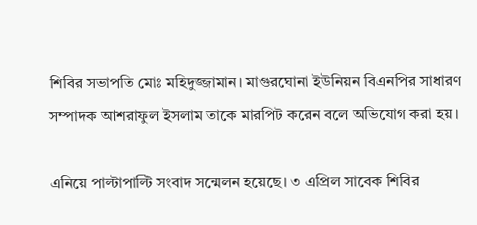শিবির সভাপতি মোঃ মহিদুজ্জামান। মাগুরঘোনা ইউনিয়ন বিএনপির সাধারণ সম্পাদক আশরাফুল ইসলাম তাকে মারপিট করেন বলে অভিযোগ করা হয়।

এনিয়ে পাল্টাপাল্টি সংবাদ সন্মেলন হয়েছে। ৩ এপ্রিল সাবেক শিবির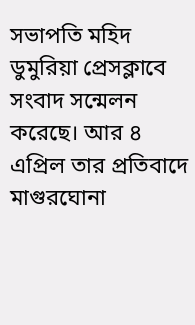সভাপতি মহিদ ডুমুরিয়া প্রেসক্লাবে সংবাদ সন্মেলন করেছে। আর ৪ এপ্রিল তার প্রতিবাদে মাগুরঘোনা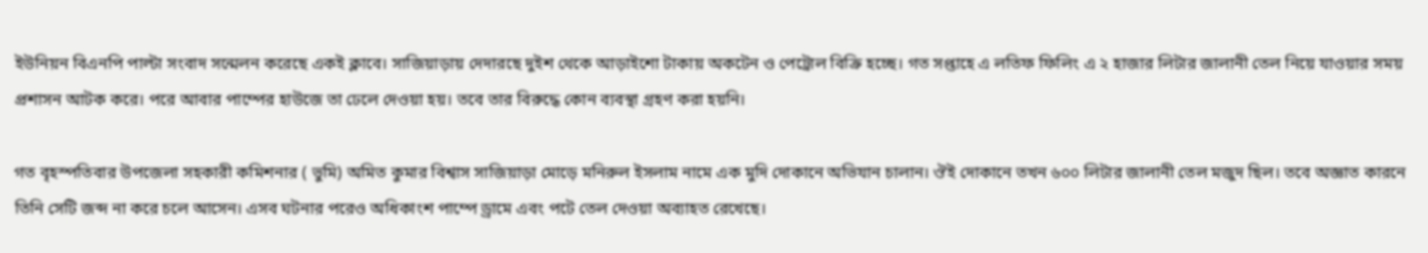ইউনিয়ন বিএনপি পাল্টা সংবাদ সন্মেলন করেছে একই ক্লাবে। সাজিয়াড়ায় দেদারছে দুইশ থেকে আড়াইশো টাকায় অকটেন ও পেট্রোল বিক্রি হচ্ছে। গত সপ্তাহে এ লতিফ ফিলিং এ ২ হাজার লিটার জালানী তেল নিয়ে যাওয়ার সময় প্রশাসন আটক করে। পরে আবার পাম্পের হাউজে তা ঢেলে দেওয়া হয়। তবে তার বিরুদ্ধে কোন ব্যবস্থা গ্রহণ করা হয়নি।

গত বৃহস্পতিবার উপজেলা সহকারী কমিশনার ( ভুমি) অমিত কুমার বিশ্বাস সাজিয়াড়া মোড়ে মনিরুল ইসলাম নামে এক মুদি দোকানে অভিযান চালান। ঔই দোকানে তখন ৬০০ লিটার জালানী তেল মজুদ ছিল। তবে অজ্ঞাত কারনে তিনি সেটি জব্দ না করে চলে আসেন। এসব ঘটনার পরেও অধিকাংশ পাম্পে ড্রামে এবং পটে তেল দেওয়া অব্যাহত রেখেছে।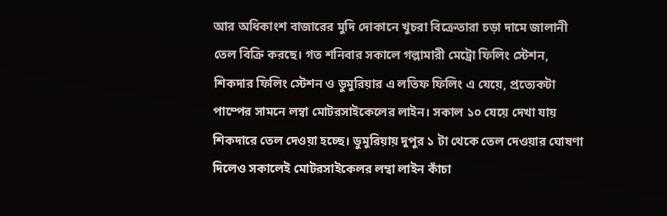আর অধিকাংশ বাজারের মুদি দোকানে খুচরা বিক্রেতারা চড়া দামে জালানী তেল বিক্রি করছে। গত শনিবার সকালে গল্লামারী মেট্রো ফিলিং স্টেশন, শিকদার ফিলিং স্টেশন ও ডুমুরিয়ার এ লতিফ ফিলিং এ যেয়ে, প্রত্যেকটা পাম্পের সামনে লম্বা মোটরসাইকেলের লাইন। সকাল ১০ যেয়ে দেখা যায় শিকদারে তেল দেওয়া হচ্ছে। ডুমুরিয়ায় দুপুর ১ টা থেকে তেল দেওয়ার ঘোষণা দিলেও সকালেই মোটরসাইকেলর লম্বা লাইন কাঁচা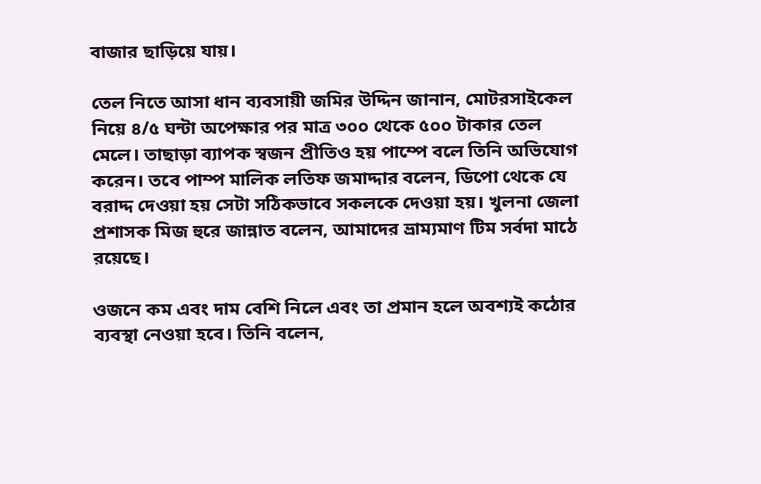বাজার ছাড়িয়ে যায়।

তেল নিতে আসা ধান ব্যবসায়ী জমির উদ্দিন জানান, মোটরসাইকেল নিয়ে ৪/৫ ঘন্টা অপেক্ষার পর মাত্র ৩০০ থেকে ৫০০ টাকার তেল মেলে। তাছাড়া ব্যাপক স্বজন প্রীতিও হয় পাম্পে বলে তিনি অভিযোগ করেন। তবে পাম্প মালিক লতিফ জমাদ্দার বলেন, ডিপো থেকে যে বরাদ্দ দেওয়া হয় সেটা সঠিকভাবে সকলকে দেওয়া হয়। খুলনা জেলা প্রশাসক মিজ হুরে জান্নাত বলেন, আমাদের ভ্রাম্যমাণ টিম সর্বদা মাঠে রয়েছে।

ওজনে কম এবং দাম বেশি নিলে এবং তা প্রমান হলে অবশ্যই কঠোর ব্যবস্থা নেওয়া হবে। তিনি বলেন,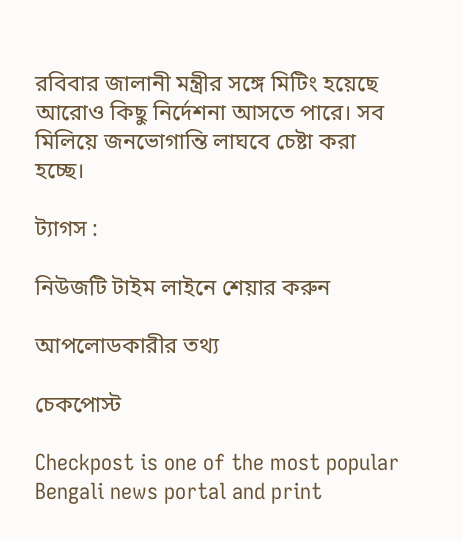রবিবার জালানী মন্ত্রীর সঙ্গে মিটিং হয়েছে আরোও কিছু নির্দেশনা আসতে পারে। সব মিলিয়ে জনভোগান্তি লাঘবে চেষ্টা করা হচ্ছে।

ট্যাগস :

নিউজটি টাইম লাইনে শেয়ার করুন

আপলোডকারীর তথ্য

চেকপোস্ট

Checkpost is one of the most popular Bengali news portal and print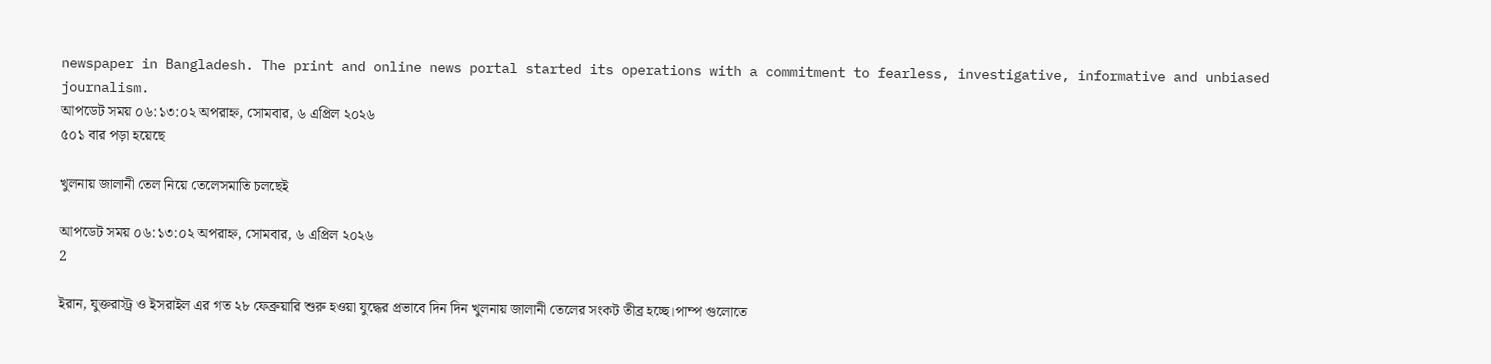newspaper in Bangladesh. The print and online news portal started its operations with a commitment to fearless, investigative, informative and unbiased journalism.
আপডেট সময় ০৬:১৩:০২ অপরাহ্ন, সোমবার, ৬ এপ্রিল ২০২৬
৫০১ বার পড়া হয়েছে

খুলনায় জালানী তেল নিয়ে তেলেসমাতি চলছেই

আপডেট সময় ০৬:১৩:০২ অপরাহ্ন, সোমবার, ৬ এপ্রিল ২০২৬
2

ইরান, যুক্তরাস্ট্র ও ইসরাইল এর গত ২৮ ফেব্রুয়ারি শুরু হওয়া যুদ্ধের প্রভাবে দিন দিন খুলনায় জালানী তেলের সংকট তীব্র হচ্ছে।পাম্প গুলোতে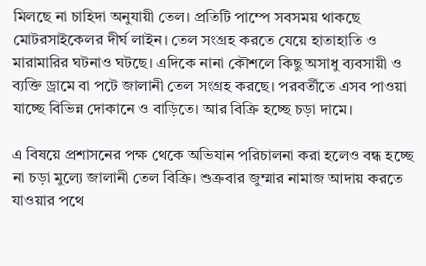মিলছে না চাহিদা অনুযায়ী তেল। প্রতিটি পাম্পে সবসময় থাকছে মোটরসাইকেলর দীর্ঘ লাইন। তেল সংগ্রহ করতে যেয়ে হাতাহাতি ও মারামারির ঘটনাও ঘটছে। এদিকে নানা কৌশলে কিছু অসাধু ব্যবসায়ী ও ব্যক্তি ড্রামে বা পটে জালানী তেল সংগ্রহ করছে। পরবর্তীতে এসব পাওয়া যাচ্ছে বিভিন্ন দোকানে ও বাড়িতে। আর বিক্রি হচ্ছে চড়া দামে।

এ বিষয়ে প্রশাসনের পক্ষ থেকে অভিযান পরিচালনা করা হলেও বন্ধ হচ্ছে না চড়া মুল্যে জালানী তেল বিক্রি। শুক্রবার জুম্মার নামাজ আদায় করতে যাওয়ার পথে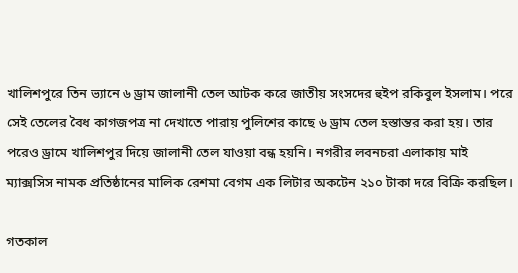খালিশপুরে তিন ভ্যানে ৬ ড্রাম জালানী তেল আটক করে জাতীয় সংসদের হুইপ রকিবুল ইসলাম। পরে সেই তেলের বৈধ কাগজপত্র না দেখাতে পারায় পুলিশের কাছে ৬ ড্রাম তেল হস্তান্তর করা হয়। তার পরেও ড্রামে খালিশপুর দিয়ে জালানী তেল যাওয়া বন্ধ হয়নি। নগরীর লবনচরা এলাকায় মাই ম্যাক্সসিস নামক প্রতিষ্ঠানের মালিক রেশমা বেগম এক লিটার অকটেন ২১০ টাকা দরে বিক্রি করছিল।

গতকাল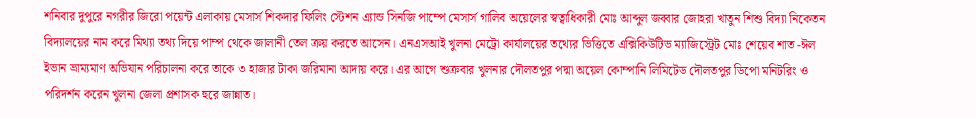শনিবার দুপুরে নগরীর জিরো পয়েন্ট এলাকায় মেসার্স শিকদার ফিলিং স্টেশন এ্যান্ড সিনজি পাম্পে মেসার্স গালিব অয়েলের স্বত্বাধিকারী মোঃ আব্দুল জব্বার জোহরা খাতুন শিশু বিদ্যা নিকেতন বিদ্যালয়ের নাম করে মিথ্যা তথ্য দিয়ে পাম্প থেকে জালানী তেল ক্রয় করতে আসেন। এনএসআই খুলনা মেট্রো কার্যালয়ের তথ্যের ভিত্তিতে এক্সিকিউটিভ ম্যাজিস্ট্রেট মোঃ শেয়েব শাত -ঈল ইভান ভ্রাম্যমাণ অভিযান পরিচালনা করে তাকে ৩ হাজার টাকা জরিমানা আদায় করে। এর আগে শুক্রবার খুলনার দৌলতপুর পদ্মা অয়েল কোম্পানি লিমিটেড দৌলতপুর ডিপো মনিটরিং ও পরিদর্শন করেন খুলনা জেলা প্রশাসক হুরে জান্নাত।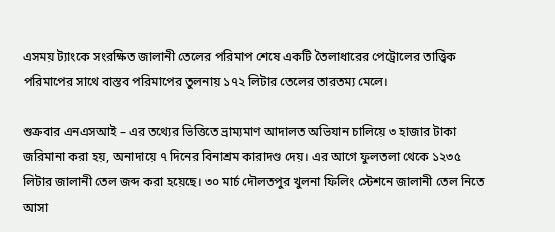এসময় ট্যাংকে সংরক্ষিত জালানী তেলের পরিমাপ শেষে একটি তৈলাধারের পেট্রোলের তাত্ত্বিক পরিমাপের সাথে বাস্তব পরিমাপের তুলনায় ১৭২ লিটার তেলের তারতম্য মেলে।

শুক্রবার এনএসআই – এর তথ্যের ভিত্তিতে ভ্রাম্যমাণ আদালত অভিযান চালিয়ে ৩ হাজার টাকা জরিমানা করা হয়, অনাদায়ে ৭ দিনের বিনাশ্রম কারাদণ্ড দেয়। এর আগে ফুলতলা থেকে ১২৩৫ লিটার জালানী তেল জব্দ করা হয়েছে। ৩০ মার্চ দৌলতপুর খুলনা ফিলিং স্টেশনে জালানী তেল নিতে আসা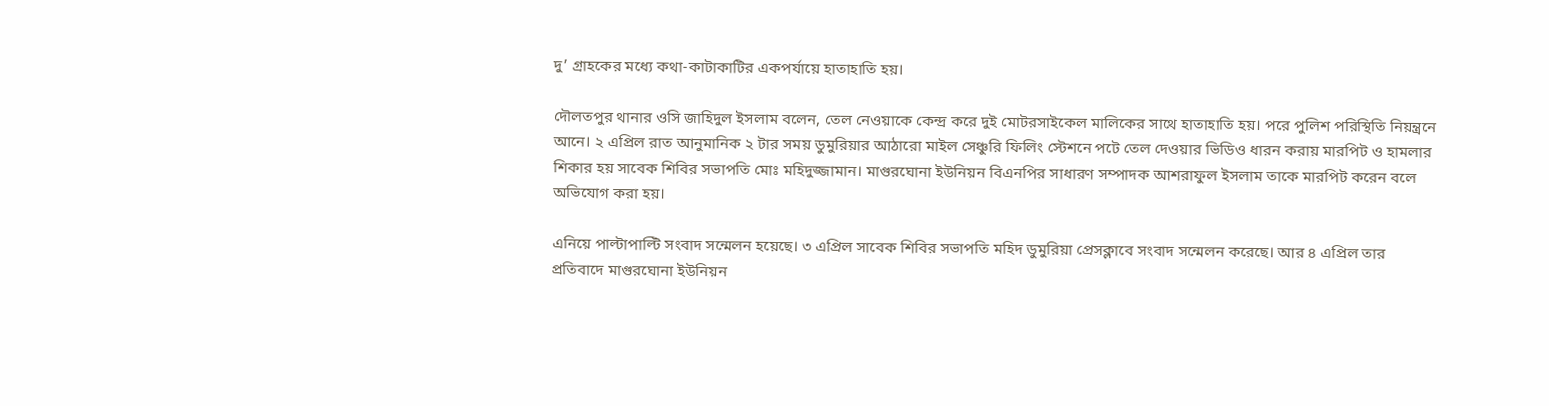দু’ গ্রাহকের মধ্যে কথা-কাটাকাটির একপর্যায়ে হাতাহাতি হয়।

দৌলতপুর থানার ওসি জাহিদুল ইসলাম বলেন, তেল নেওয়াকে কেন্দ্র করে দুই মোটরসাইকেল মালিকের সাথে হাতাহাতি হয়। পরে পুলিশ পরিস্থিতি নিয়ন্ত্রনে আনে। ২ এপ্রিল রাত আনুমানিক ২ টার সময় ডুমুরিয়ার আঠারো মাইল সেঞ্চুরি ফিলিং স্টেশনে পটে তেল দেওয়ার ভিডিও ধারন করায় মারপিট ও হামলার শিকার হয় সাবেক শিবির সভাপতি মোঃ মহিদুজ্জামান। মাগুরঘোনা ইউনিয়ন বিএনপির সাধারণ সম্পাদক আশরাফুল ইসলাম তাকে মারপিট করেন বলে অভিযোগ করা হয়।

এনিয়ে পাল্টাপাল্টি সংবাদ সন্মেলন হয়েছে। ৩ এপ্রিল সাবেক শিবির সভাপতি মহিদ ডুমুরিয়া প্রেসক্লাবে সংবাদ সন্মেলন করেছে। আর ৪ এপ্রিল তার প্রতিবাদে মাগুরঘোনা ইউনিয়ন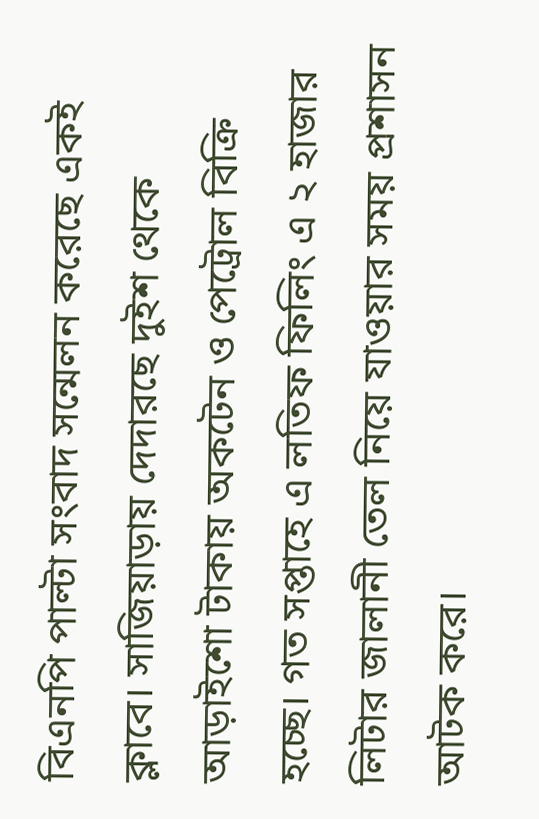বিএনপি পাল্টা সংবাদ সন্মেলন করেছে একই ক্লাবে। সাজিয়াড়ায় দেদারছে দুইশ থেকে আড়াইশো টাকায় অকটেন ও পেট্রোল বিক্রি হচ্ছে। গত সপ্তাহে এ লতিফ ফিলিং এ ২ হাজার লিটার জালানী তেল নিয়ে যাওয়ার সময় প্রশাসন আটক করে।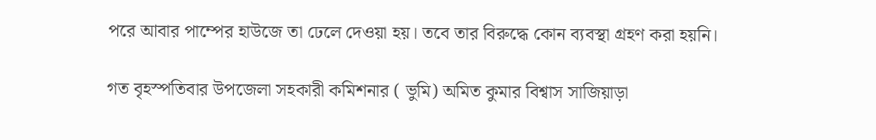পরে আবার পাম্পের হাউজে তা ঢেলে দেওয়া হয়। তবে তার বিরুদ্ধে কোন ব্যবস্থা গ্রহণ করা হয়নি।

গত বৃহস্পতিবার উপজেলা সহকারী কমিশনার ( ভুমি) অমিত কুমার বিশ্বাস সাজিয়াড়া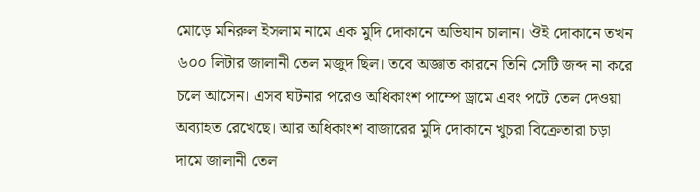মোড়ে মনিরুল ইসলাম নামে এক মুদি দোকানে অভিযান চালান। ঔই দোকানে তখন ৬০০ লিটার জালানী তেল মজুদ ছিল। তবে অজ্ঞাত কারনে তিনি সেটি জব্দ না করে চলে আসেন। এসব ঘটনার পরেও অধিকাংশ পাম্পে ড্রামে এবং পটে তেল দেওয়া অব্যাহত রেখেছে। আর অধিকাংশ বাজারের মুদি দোকানে খুচরা বিক্রেতারা চড়া দামে জালানী তেল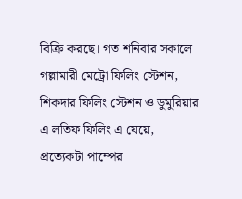বিক্রি করছে। গত শনিবার সকালে গল্লামারী মেট্রো ফিলিং স্টেশন, শিকদার ফিলিং স্টেশন ও ডুমুরিয়ার এ লতিফ ফিলিং এ যেয়ে, প্রত্যেকটা পাম্পের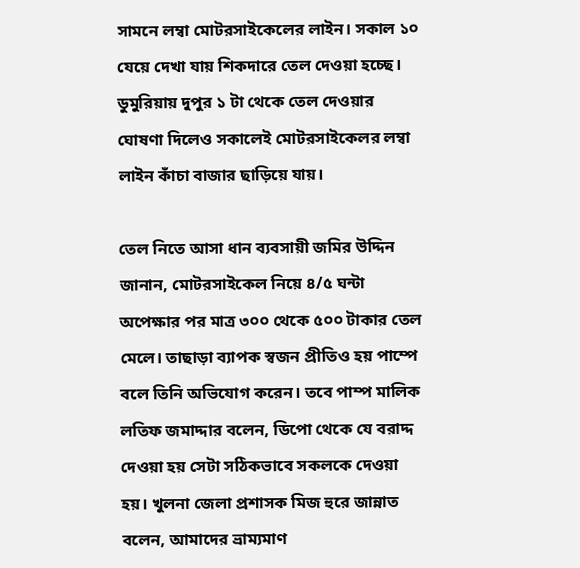সামনে লম্বা মোটরসাইকেলের লাইন। সকাল ১০ যেয়ে দেখা যায় শিকদারে তেল দেওয়া হচ্ছে। ডুমুরিয়ায় দুপুর ১ টা থেকে তেল দেওয়ার ঘোষণা দিলেও সকালেই মোটরসাইকেলর লম্বা লাইন কাঁচা বাজার ছাড়িয়ে যায়।

তেল নিতে আসা ধান ব্যবসায়ী জমির উদ্দিন জানান, মোটরসাইকেল নিয়ে ৪/৫ ঘন্টা অপেক্ষার পর মাত্র ৩০০ থেকে ৫০০ টাকার তেল মেলে। তাছাড়া ব্যাপক স্বজন প্রীতিও হয় পাম্পে বলে তিনি অভিযোগ করেন। তবে পাম্প মালিক লতিফ জমাদ্দার বলেন, ডিপো থেকে যে বরাদ্দ দেওয়া হয় সেটা সঠিকভাবে সকলকে দেওয়া হয়। খুলনা জেলা প্রশাসক মিজ হুরে জান্নাত বলেন, আমাদের ভ্রাম্যমাণ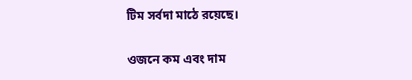টিম সর্বদা মাঠে রয়েছে।

ওজনে কম এবং দাম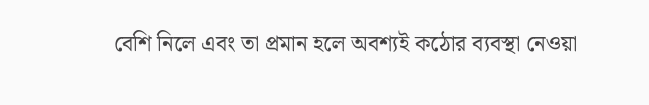বেশি নিলে এবং তা প্রমান হলে অবশ্যই কঠোর ব্যবস্থা নেওয়া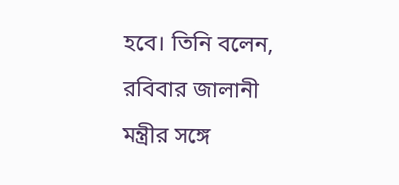হবে। তিনি বলেন, রবিবার জালানী মন্ত্রীর সঙ্গে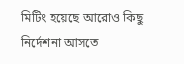মিটিং হয়েছে আরোও কিছু নির্দেশনা আসতে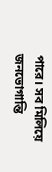পারে। সব মিলিয়ে জনভোগান্তি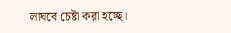লাঘবে চেষ্টা করা হচ্ছে।